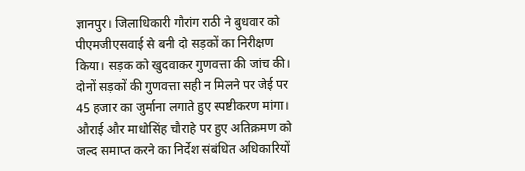ज्ञानपुर। जिलाधिकारी गौरांग राठी ने बुधवार को पीएमजीएसवाई से बनी दो सड़कों का निरीक्षण किया। सड़क को खुदवाकर गुणवत्ता की जांच की। दोनों सड़कों की गुणवत्ता सही न मिलने पर जेई पर 45 हजार का जुर्माना लगाते हुए स्पष्टीकरण मांगा। औराई और माधोसिंह चौराहे पर हुए अतिक्रमण को जल्द समाप्त करने का निर्देश संबंधित अधिकारियों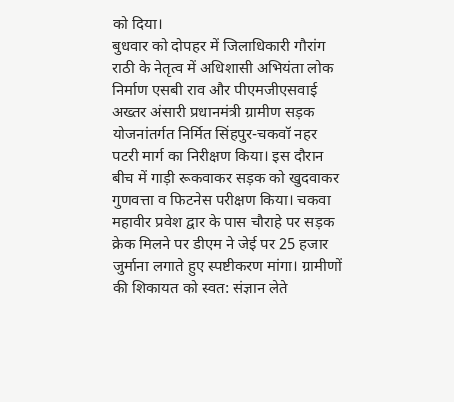को दिया।
बुधवार को दोपहर में जिलाधिकारी गौरांग राठी के नेतृत्व में अधिशासी अभियंता लोक निर्माण एसबी राव और पीएमजीएसवाई अख्तर अंसारी प्रधानमंत्री ग्रामीण सड़क योजनांतर्गत निर्मित सिंहपुर-चकवॉ नहर पटरी मार्ग का निरीक्षण किया। इस दौरान बीच में गाड़ी रूकवाकर सड़क को खुदवाकर गुणवत्ता व फिटनेस परीक्षण किया। चकवा महावीर प्रवेश द्वार के पास चौराहे पर सड़क क्रेक मिलने पर डीएम ने जेई पर 25 हजार जुर्माना लगाते हुए स्पष्टीकरण मांगा। ग्रामीणों की शिकायत को स्वत: संज्ञान लेते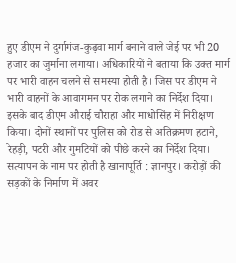हुए डीएम ने दुर्गागंज-कुढ़वा मार्ग बनाने वाले जेई पर भी 20 हजार का जुर्माना लगाया। अधिकारियों ने बताया कि उक्त मार्ग पर भारी वाहन चलने से समस्या होती है। जिस पर डीएम ने भारी वाहनों के आवागमन पर रोक लगाने का निर्देश दिया। इसके बाद डीएम औराई चौराहा और माधोसिंह में निरीक्षण किया। दोनों स्थानों पर पुलिस को रोड से अतिक्रमण हटाने, रेहड़ी, पटरी और गुमटियों को पीछे करने का निर्देश दिया।
सत्यापन के नाम पर होती है खानापूर्ति : ज्ञानपुर। करोड़ों की सड़कों के निर्माण में अवर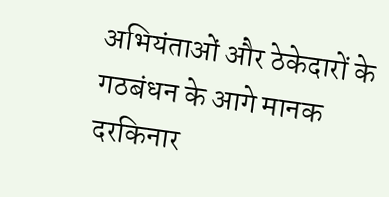अभियंताओं और ठेकेदारों के गठबंधन के आगे मानक दरकिनार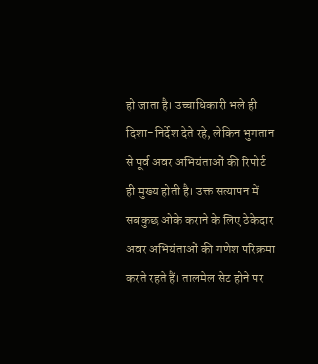हो जाता है। उच्चाधिकारी भले ही दिशा-निर्देश देते रहे, लेकिन भुगतान से पूर्व अवर अभियंताओं की रिपोर्ट ही मुख्य होती है। उक्त सत्यापन में सबकुछ ओके कराने के लिए ठेकेदार अवर अभियंताओं की गणेश परिक्रमा करते रहते हैं। तालमेल सेट होने पर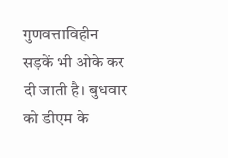गुणवत्ताविहीन सड़कें भी ओके कर दी जाती है। बुधवार को डीएम के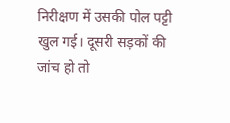निरीक्षण में उसकी पोल पट्टी खुल गई। दूसरी सड़कों की जांच हो तो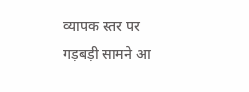व्यापक स्तर पर गड़बड़ी सामने आ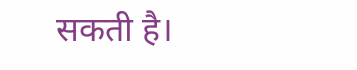सकती है।